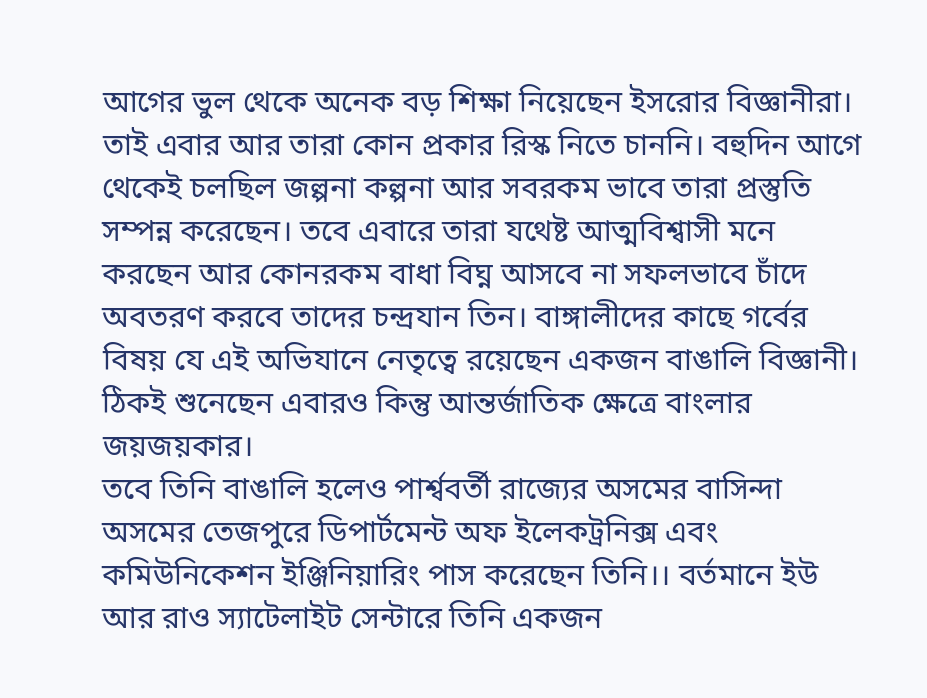আগের ভুল থেকে অনেক বড় শিক্ষা নিয়েছেন ইসরোর বিজ্ঞানীরা। তাই এবার আর তারা কোন প্রকার রিস্ক নিতে চাননি। বহুদিন আগে থেকেই চলছিল জল্পনা কল্পনা আর সবরকম ভাবে তারা প্রস্তুতি সম্পন্ন করেছেন। তবে এবারে তারা যথেষ্ট আত্মবিশ্বাসী মনে করছেন আর কোনরকম বাধা বিঘ্ন আসবে না সফলভাবে চাঁদে অবতরণ করবে তাদের চন্দ্রযান তিন। বাঙ্গালীদের কাছে গর্বের বিষয় যে এই অভিযানে নেতৃত্বে রয়েছেন একজন বাঙালি বিজ্ঞানী। ঠিকই শুনেছেন এবারও কিন্তু আন্তর্জাতিক ক্ষেত্রে বাংলার জয়জয়কার।
তবে তিনি বাঙালি হলেও পার্শ্ববর্তী রাজ্যের অসমের বাসিন্দা অসমের তেজপুরে ডিপার্টমেন্ট অফ ইলেকট্রনিক্স এবং কমিউনিকেশন ইঞ্জিনিয়ারিং পাস করেছেন তিনি।। বর্তমানে ইউ আর রাও স্যাটেলাইট সেন্টারে তিনি একজন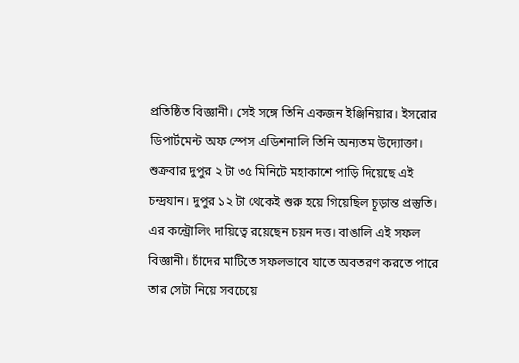প্রতিষ্ঠিত বিজ্ঞানী। সেই সঙ্গে তিনি একজন ইঞ্জিনিয়ার। ইসরোর ডিপার্টমেন্ট অফ স্পেস এডিশনালি তিনি অন্যতম উদ্যোক্তা। শুক্রবার দুপুর ২ টা ৩৫ মিনিটে মহাকাশে পাড়ি দিয়েছে এই চন্দ্রযান। দুপুর ১২ টা থেকেই শুরু হয়ে গিয়েছিল চূড়ান্ত প্রস্তুতি। এর কন্ট্রোলিং দায়িত্বে রয়েছেন চয়ন দত্ত। বাঙালি এই সফল বিজ্ঞানী। চাঁদের মাটিতে সফলভাবে যাতে অবতরণ করতে পারে তার সেটা নিয়ে সবচেয়ে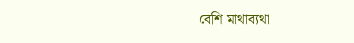বেশি মাথাব্যথা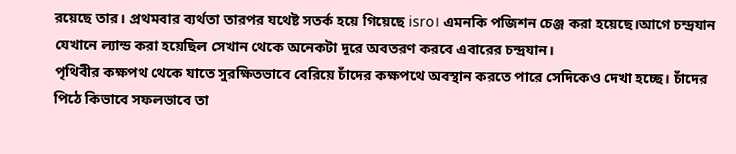রয়েছে তার। প্রথমবার ব্যর্থতা তারপর যথেষ্ট সতর্ক হয়ে গিয়েছে isro। এমনকি পজিশন চেঞ্জ করা হয়েছে।আগে চন্দ্রযান যেখানে ল্যান্ড করা হয়েছিল সেখান থেকে অনেকটা দূরে অবতরণ করবে এবারের চন্দ্রযান।
পৃথিবীর কক্ষপথ থেকে যাতে সুরক্ষিতভাবে বেরিয়ে চাঁদের কক্ষপথে অবস্থান করতে পারে সেদিকেও দেখা হচ্ছে। চাঁদের পিঠে কিভাবে সফলভাবে তা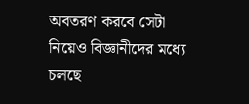অবতরণ করবে সেটা নিয়েও বিজ্ঞানীদের মধ্যে চলছে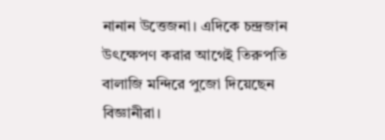নানান উত্তেজনা। এদিকে চন্দ্রজান উৎক্ষেপণ করার আগেই তিরুপতি বালাজি মন্দিরে পুজো দিয়েছেন বিজ্ঞানীরা।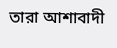তারা আশাবাদী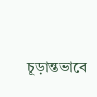চূড়ান্তভাবে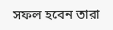সফল হবেন তারা